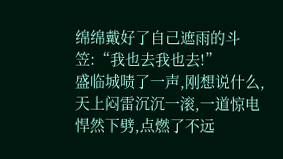绵绵戴好了自己遮雨的斗笠:“我也去我也去!”
盛临城啧了一声,刚想说什么,天上闷雷沉沉一滚,一道惊电悍然下劈,点燃了不远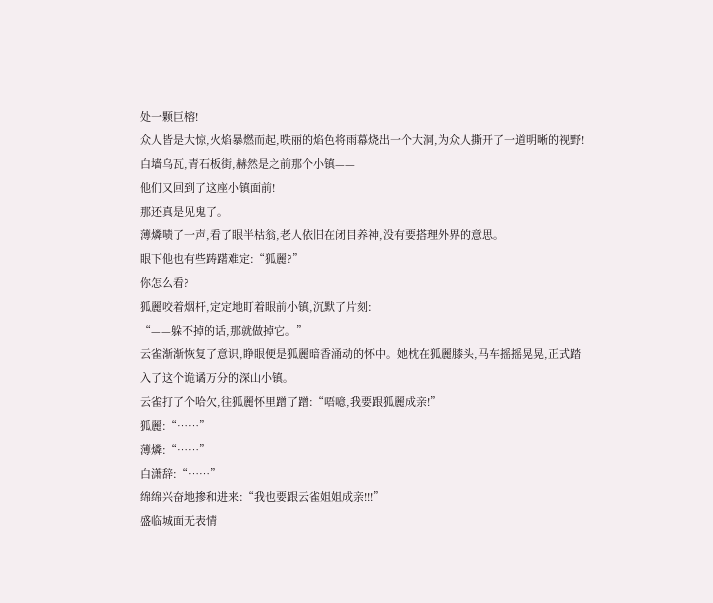处一颗巨榕!
众人皆是大惊,火焰暴燃而起,昳丽的焰色将雨幕烧出一个大洞,为众人撕开了一道明晰的视野!
白墙乌瓦,青石板街,赫然是之前那个小镇——
他们又回到了这座小镇面前!
那还真是见鬼了。
薄燐啧了一声,看了眼半枯翁,老人依旧在闭目养神,没有要搭理外界的意思。
眼下他也有些踌躇难定:“狐麗?”
你怎么看?
狐麗咬着烟杆,定定地盯着眼前小镇,沉默了片刻:
“——躲不掉的话,那就做掉它。”
云雀渐渐恢复了意识,睁眼便是狐麗暗香涌动的怀中。她枕在狐麗膝头,马车摇摇晃晃,正式踏入了这个诡谲万分的深山小镇。
云雀打了个哈欠,往狐麗怀里蹭了蹭:“唔噫,我要跟狐麗成亲!”
狐麗:“……”
薄燐:“……”
白潇辞:“……”
绵绵兴奋地掺和进来:“我也要跟云雀姐姐成亲!!!”
盛临城面无表情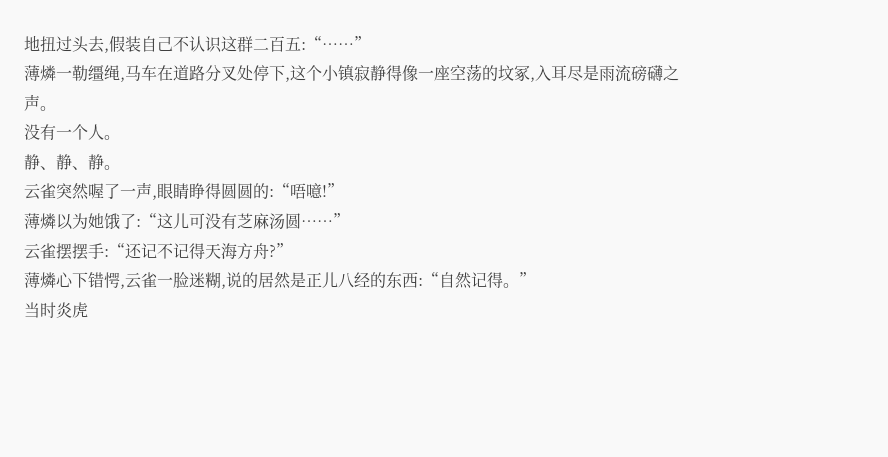地扭过头去,假装自己不认识这群二百五:“……”
薄燐一勒缰绳,马车在道路分叉处停下,这个小镇寂静得像一座空荡的坟冢,入耳尽是雨流磅礴之声。
没有一个人。
静、静、静。
云雀突然喔了一声,眼睛睁得圆圆的:“唔噫!”
薄燐以为她饿了:“这儿可没有芝麻汤圆……”
云雀摆摆手:“还记不记得天海方舟?”
薄燐心下错愕,云雀一脸迷糊,说的居然是正儿八经的东西:“自然记得。”
当时炎虎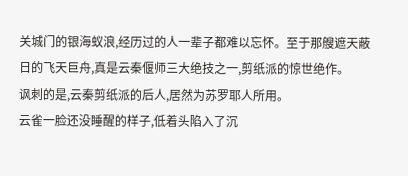关城门的银海蚁浪,经历过的人一辈子都难以忘怀。至于那艘遮天蔽日的飞天巨舟,真是云秦偃师三大绝技之一,剪纸派的惊世绝作。
讽刺的是,云秦剪纸派的后人,居然为苏罗耶人所用。
云雀一脸还没睡醒的样子,低着头陷入了沉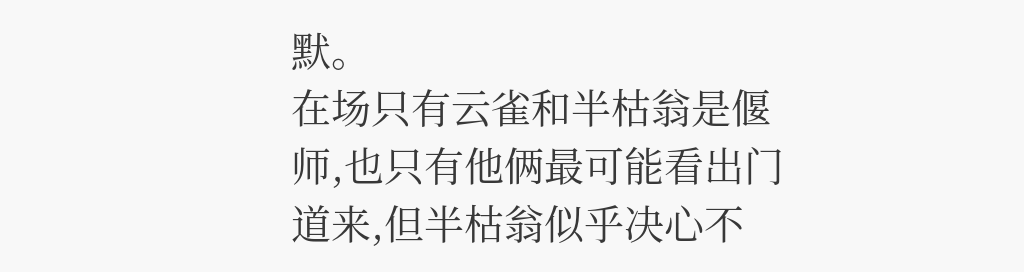默。
在场只有云雀和半枯翁是偃师,也只有他俩最可能看出门道来,但半枯翁似乎决心不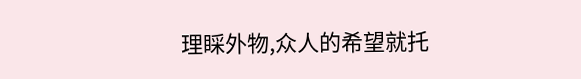理睬外物,众人的希望就托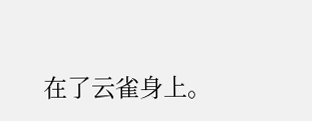在了云雀身上。